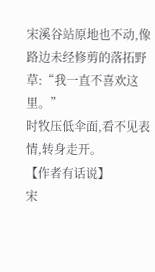宋溪谷站原地也不动,像路边未经修剪的落拓野草:“我一直不喜欢这里。”
时牧压低伞面,看不见表情,转身走开。
【作者有话说】
宋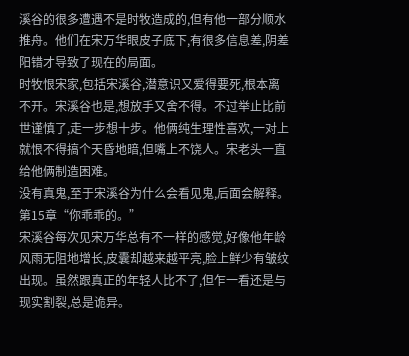溪谷的很多遭遇不是时牧造成的,但有他一部分顺水推舟。他们在宋万华眼皮子底下,有很多信息差,阴差阳错才导致了现在的局面。
时牧恨宋家,包括宋溪谷,潜意识又爱得要死,根本离不开。宋溪谷也是,想放手又舍不得。不过举止比前世谨慎了,走一步想十步。他俩纯生理性喜欢,一对上就恨不得搞个天昏地暗,但嘴上不饶人。宋老头一直给他俩制造困难。
没有真鬼,至于宋溪谷为什么会看见鬼,后面会解释。
第15章“你乖乖的。”
宋溪谷每次见宋万华总有不一样的感觉,好像他年龄风雨无阻地增长,皮囊却越来越平亮,脸上鲜少有皱纹出现。虽然跟真正的年轻人比不了,但乍一看还是与现实割裂,总是诡异。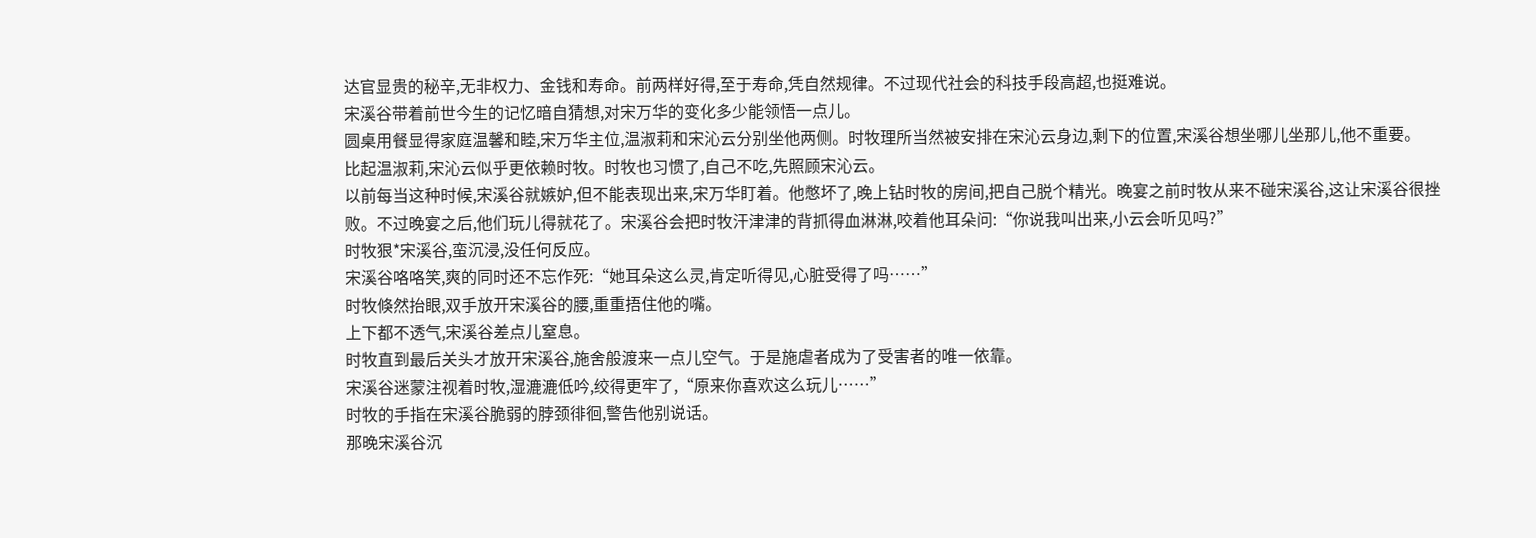达官显贵的秘辛,无非权力、金钱和寿命。前两样好得,至于寿命,凭自然规律。不过现代社会的科技手段高超,也挺难说。
宋溪谷带着前世今生的记忆暗自猜想,对宋万华的变化多少能领悟一点儿。
圆桌用餐显得家庭温馨和睦,宋万华主位,温淑莉和宋沁云分别坐他两侧。时牧理所当然被安排在宋沁云身边,剩下的位置,宋溪谷想坐哪儿坐那儿,他不重要。
比起温淑莉,宋沁云似乎更依赖时牧。时牧也习惯了,自己不吃,先照顾宋沁云。
以前每当这种时候,宋溪谷就嫉妒,但不能表现出来,宋万华盯着。他憋坏了,晚上钻时牧的房间,把自己脱个精光。晚宴之前时牧从来不碰宋溪谷,这让宋溪谷很挫败。不过晚宴之后,他们玩儿得就花了。宋溪谷会把时牧汗津津的背抓得血淋淋,咬着他耳朵问:“你说我叫出来,小云会听见吗?”
时牧狠*宋溪谷,蛮沉浸,没任何反应。
宋溪谷咯咯笑,爽的同时还不忘作死:“她耳朵这么灵,肯定听得见,心脏受得了吗……”
时牧倏然抬眼,双手放开宋溪谷的腰,重重捂住他的嘴。
上下都不透气,宋溪谷差点儿窒息。
时牧直到最后关头才放开宋溪谷,施舍般渡来一点儿空气。于是施虐者成为了受害者的唯一依靠。
宋溪谷迷蒙注视着时牧,湿漉漉低吟,绞得更牢了,“原来你喜欢这么玩儿……”
时牧的手指在宋溪谷脆弱的脖颈徘徊,警告他别说话。
那晚宋溪谷沉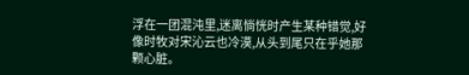浮在一团混沌里,迷离惝恍时产生某种错觉,好像时牧对宋沁云也冷漠,从头到尾只在乎她那颗心脏。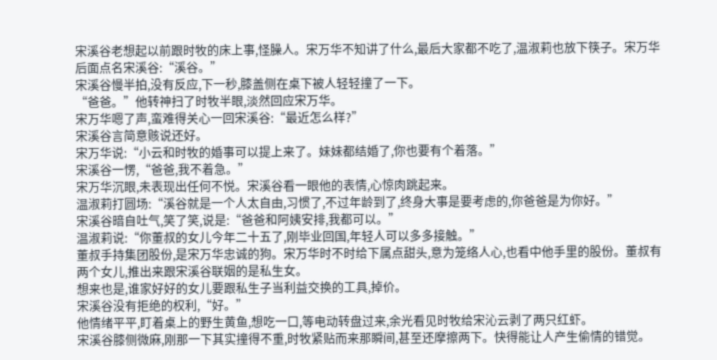宋溪谷老想起以前跟时牧的床上事,怪臊人。宋万华不知讲了什么,最后大家都不吃了,温淑莉也放下筷子。宋万华后面点名宋溪谷:“溪谷。”
宋溪谷慢半拍,没有反应,下一秒,膝盖侧在桌下被人轻轻撞了一下。
“爸爸。”他转神扫了时牧半眼,淡然回应宋万华。
宋万华嗯了声,蛮难得关心一回宋溪谷:“最近怎么样?”
宋溪谷言简意赅说还好。
宋万华说:“小云和时牧的婚事可以提上来了。妹妹都结婚了,你也要有个着落。”
宋溪谷一愣,“爸爸,我不着急。”
宋万华沉眼,未表现出任何不悦。宋溪谷看一眼他的表情,心惊肉跳起来。
温淑莉打圆场:“溪谷就是一个人太自由,习惯了,不过年龄到了,终身大事是要考虑的,你爸爸是为你好。”
宋溪谷暗自吐气,笑了笑,说是:“爸爸和阿姨安排,我都可以。”
温淑莉说:“你董叔的女儿今年二十五了,刚毕业回国,年轻人可以多多接触。”
董叔手持集团股份,是宋万华忠诚的狗。宋万华时不时给下属点甜头,意为笼络人心,也看中他手里的股份。董叔有两个女儿,推出来跟宋溪谷联姻的是私生女。
想来也是,谁家好好的女儿要跟私生子当利益交换的工具,掉价。
宋溪谷没有拒绝的权利,“好。”
他情绪平平,盯着桌上的野生黄鱼,想吃一口,等电动转盘过来,余光看见时牧给宋沁云剥了两只红虾。
宋溪谷膝侧微麻,刚那一下其实撞得不重,时牧紧贴而来那瞬间,甚至还摩擦两下。快得能让人产生偷情的错觉。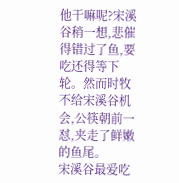他干嘛呢?宋溪谷稍一想,悲催得错过了鱼,要吃还得等下轮。然而时牧不给宋溪谷机会,公筷朝前一怼,夹走了鲜嫩的鱼尾。
宋溪谷最爱吃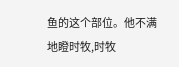鱼的这个部位。他不满地瞪时牧,时牧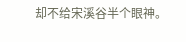却不给宋溪谷半个眼神。